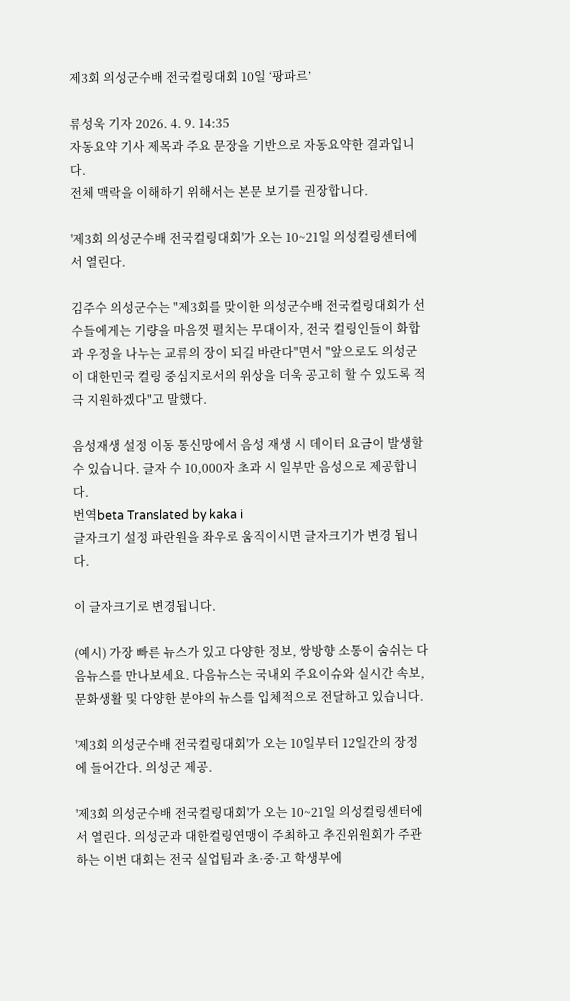제3회 의성군수배 전국컬링대회 10일 ‘팡파르’

류성욱 기자 2026. 4. 9. 14:35
자동요약 기사 제목과 주요 문장을 기반으로 자동요약한 결과입니다.
전체 맥락을 이해하기 위해서는 본문 보기를 권장합니다.

'제3회 의성군수배 전국컬링대회'가 오는 10~21일 의성컬링센터에서 열린다.

김주수 의성군수는 "제3회를 맞이한 의성군수배 전국컬링대회가 선수들에게는 기량을 마음껏 펼치는 무대이자, 전국 컬링인들이 화합과 우정을 나누는 교류의 장이 되길 바란다"면서 "앞으로도 의성군이 대한민국 컬링 중심지로서의 위상을 더욱 공고히 할 수 있도록 적극 지원하겠다"고 말했다.

음성재생 설정 이동 통신망에서 음성 재생 시 데이터 요금이 발생할 수 있습니다. 글자 수 10,000자 초과 시 일부만 음성으로 제공합니다.
번역beta Translated by kaka i
글자크기 설정 파란원을 좌우로 움직이시면 글자크기가 변경 됩니다.

이 글자크기로 변경됩니다.

(예시) 가장 빠른 뉴스가 있고 다양한 정보, 쌍방향 소통이 숨쉬는 다음뉴스를 만나보세요. 다음뉴스는 국내외 주요이슈와 실시간 속보, 문화생활 및 다양한 분야의 뉴스를 입체적으로 전달하고 있습니다.

'제3회 의성군수배 전국컬링대회'가 오는 10일부터 12일간의 장정에 들어간다. 의성군 제공.

'제3회 의성군수배 전국컬링대회'가 오는 10~21일 의성컬링센터에서 열린다. 의성군과 대한컬링연맹이 주최하고 추진위원회가 주관하는 이번 대회는 전국 실업팀과 초·중·고 학생부에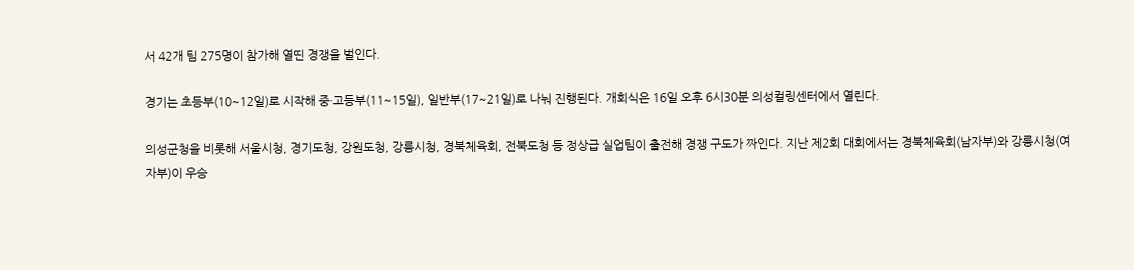서 42개 팀 275명이 참가해 열띤 경쟁을 벌인다.

경기는 초등부(10~12일)로 시작해 중·고등부(11~15일), 일반부(17~21일)로 나눠 진행된다. 개회식은 16일 오후 6시30분 의성컬링센터에서 열린다.

의성군청을 비롯해 서울시청, 경기도청, 강원도청, 강릉시청, 경북체육회, 전북도청 등 정상급 실업팀이 출전해 경쟁 구도가 짜인다. 지난 제2회 대회에서는 경북체육회(남자부)와 강릉시청(여자부)이 우승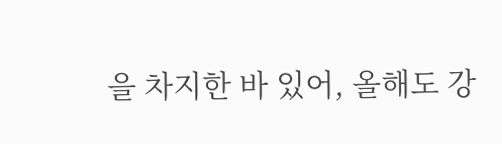을 차지한 바 있어, 올해도 강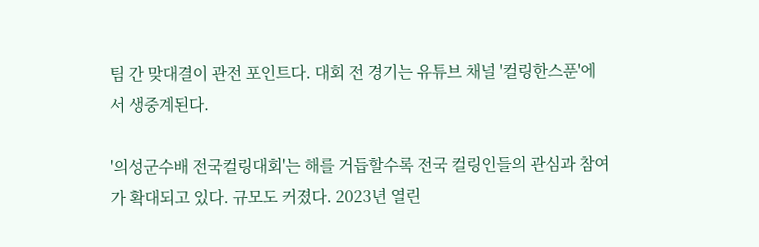팀 간 맞대결이 관전 포인트다. 대회 전 경기는 유튜브 채널 '컬링한스푼'에서 생중계된다.

'의성군수배 전국컬링대회'는 해를 거듭할수록 전국 컬링인들의 관심과 참여가 확대되고 있다. 규모도 커졌다. 2023년 열린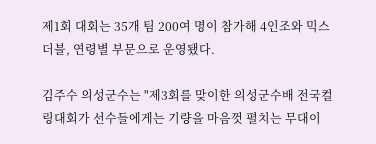제1회 대회는 35개 팀 200여 명이 참가해 4인조와 믹스더블, 연령별 부문으로 운영됐다.

김주수 의성군수는 "제3회를 맞이한 의성군수배 전국컬링대회가 선수들에게는 기량을 마음껏 펼치는 무대이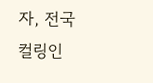자, 전국 컬링인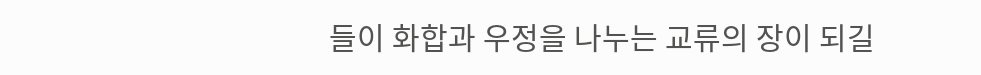들이 화합과 우정을 나누는 교류의 장이 되길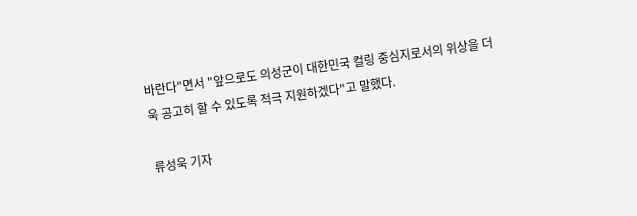바란다"면서 "앞으로도 의성군이 대한민국 컬링 중심지로서의 위상을 더욱 공고히 할 수 있도록 적극 지원하겠다"고 말했다.

류성욱 기자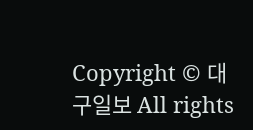Copyright © 대구일보 All rights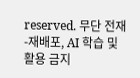reserved. 무단 전재-재배포, AI 학습 및 활용 금지